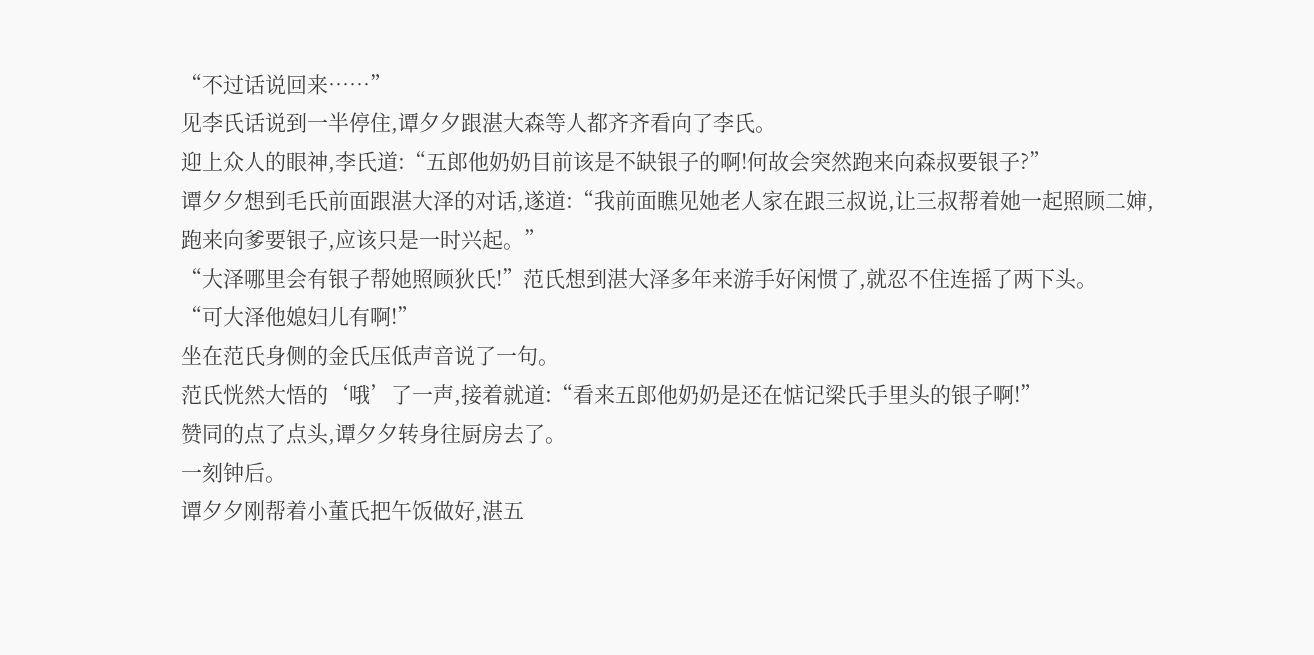“不过话说回来……”
见李氏话说到一半停住,谭夕夕跟湛大森等人都齐齐看向了李氏。
迎上众人的眼神,李氏道:“五郎他奶奶目前该是不缺银子的啊!何故会突然跑来向森叔要银子?”
谭夕夕想到毛氏前面跟湛大泽的对话,遂道:“我前面瞧见她老人家在跟三叔说,让三叔帮着她一起照顾二婶,跑来向爹要银子,应该只是一时兴起。”
“大泽哪里会有银子帮她照顾狄氏!”范氏想到湛大泽多年来游手好闲惯了,就忍不住连摇了两下头。
“可大泽他媳妇儿有啊!”
坐在范氏身侧的金氏压低声音说了一句。
范氏恍然大悟的‘哦’了一声,接着就道:“看来五郎他奶奶是还在惦记梁氏手里头的银子啊!”
赞同的点了点头,谭夕夕转身往厨房去了。
一刻钟后。
谭夕夕刚帮着小董氏把午饭做好,湛五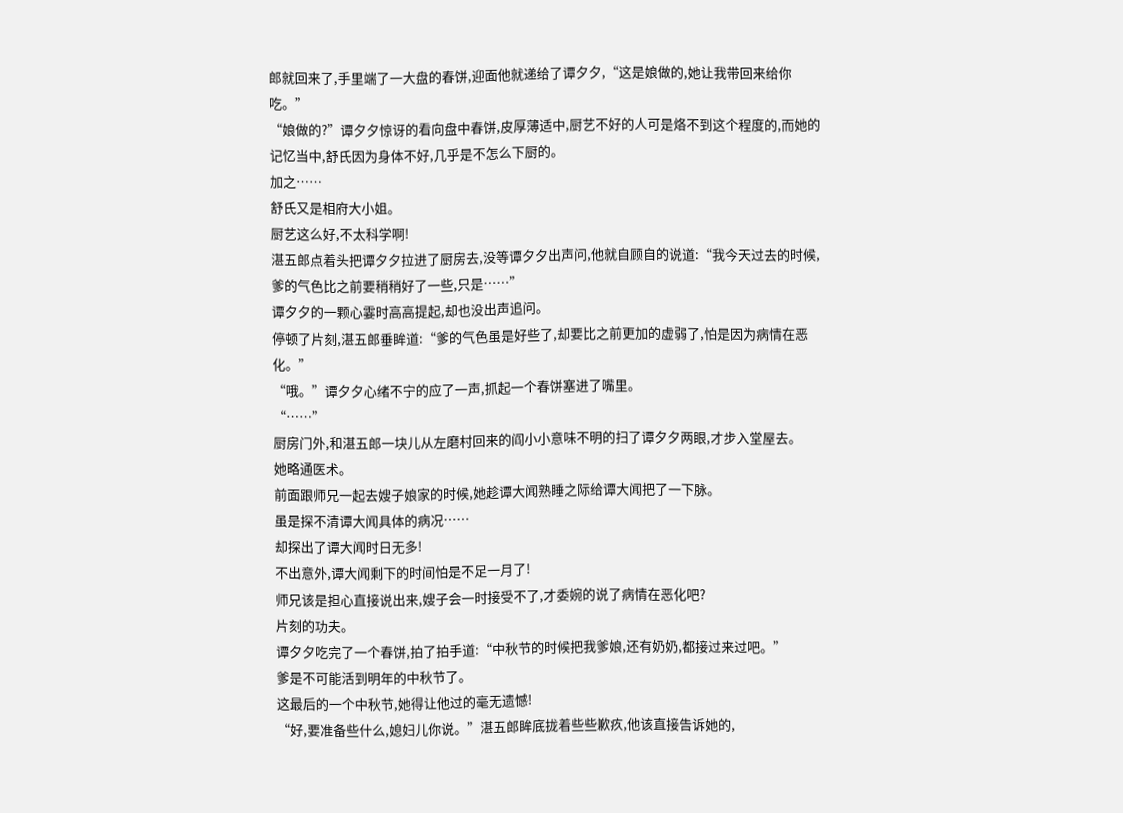郎就回来了,手里端了一大盘的春饼,迎面他就递给了谭夕夕,“这是娘做的,她让我带回来给你吃。”
“娘做的?”谭夕夕惊讶的看向盘中春饼,皮厚薄适中,厨艺不好的人可是烙不到这个程度的,而她的记忆当中,舒氏因为身体不好,几乎是不怎么下厨的。
加之……
舒氏又是相府大小姐。
厨艺这么好,不太科学啊!
湛五郎点着头把谭夕夕拉进了厨房去,没等谭夕夕出声问,他就自顾自的说道:“我今天过去的时候,爹的气色比之前要稍稍好了一些,只是……”
谭夕夕的一颗心霎时高高提起,却也没出声追问。
停顿了片刻,湛五郎垂眸道:“爹的气色虽是好些了,却要比之前更加的虚弱了,怕是因为病情在恶化。”
“哦。”谭夕夕心绪不宁的应了一声,抓起一个春饼塞进了嘴里。
“……”
厨房门外,和湛五郎一块儿从左磨村回来的阎小小意味不明的扫了谭夕夕两眼,才步入堂屋去。
她略通医术。
前面跟师兄一起去嫂子娘家的时候,她趁谭大闻熟睡之际给谭大闻把了一下脉。
虽是探不清谭大闻具体的病况……
却探出了谭大闻时日无多!
不出意外,谭大闻剩下的时间怕是不足一月了!
师兄该是担心直接说出来,嫂子会一时接受不了,才委婉的说了病情在恶化吧?
片刻的功夫。
谭夕夕吃完了一个春饼,拍了拍手道:“中秋节的时候把我爹娘,还有奶奶,都接过来过吧。”
爹是不可能活到明年的中秋节了。
这最后的一个中秋节,她得让他过的毫无遗憾!
“好,要准备些什么,媳妇儿你说。”湛五郎眸底拢着些些歉疚,他该直接告诉她的,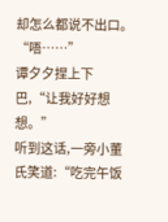却怎么都说不出口。
“唔……”
谭夕夕捏上下巴,“让我好好想想。”
听到这话,一旁小董氏笑道:“吃完午饭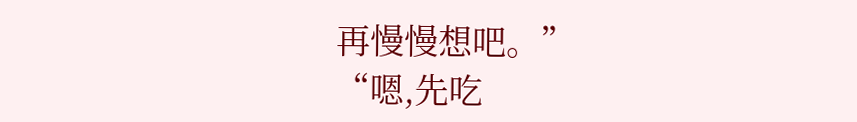再慢慢想吧。”
“嗯,先吃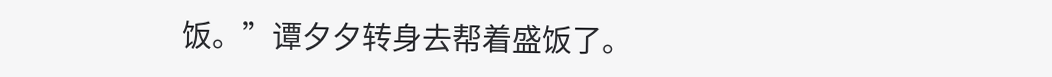饭。”谭夕夕转身去帮着盛饭了。